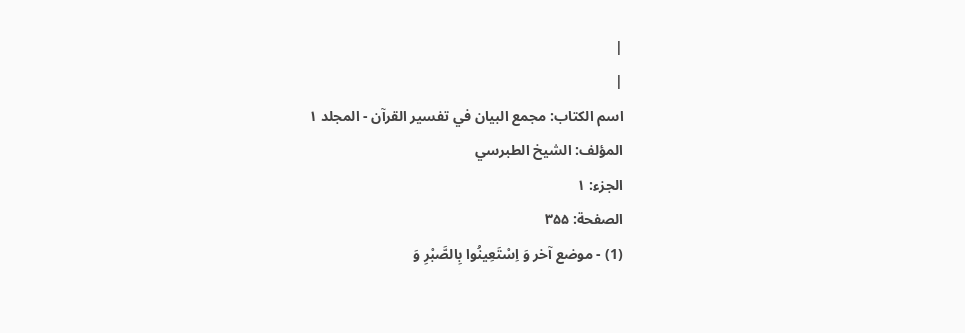|
|
اسم الکتاب: مجمع البيان في تفسير القرآن - المجلد ۱
المؤلف: الشيخ الطبرسي
الجزء: ۱
الصفحة: ٣۵۵
(1) - موضع آخر وَ اِسْتَعِینُوا بِالصَّبْرِ وَ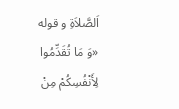اَلصَّلاَةِ و قوله «وَ مَا تُقَدِّمُوا لِأَنْفُسِکُمْ مِنْ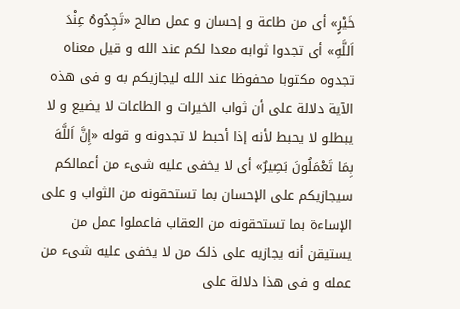خَیْرٍ» أی من طاعة و إحسان و عمل صالح «تَجِدُوهُ عِنْدَ اَللَّهِ» أی تجدوا ثوابه معدا لکم عند الله و قیل معناه تجدوه مکتوبا محفوظا عند الله لیجازیکم به و فی هذه الآیة دلالة على أن ثواب الخیرات و الطاعات لا یضیع و لا یبطلو لا یحبط لأنه إذا أحبط لا تجدونه و قوله «إِنَّ اَللَّهَ بِمَا تَعْمَلُونَ بَصِیرٌ» أی لا یخفى علیه شیء من أعمالکم سیجازیکم على الإحسان بما تستحقونه من الثواب و على الإساءة بما تستحقونه من العقاب فاعملوا عمل من یستیقن أنه یجازیه على ذلک من لا یخفى علیه شیء من عمله و فی هذا دلالة على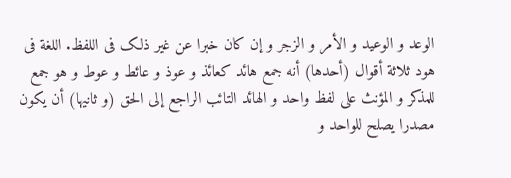الوعد و الوعید و الأمر و الزجر و إن کان خبرا عن غیر ذلک فی اللفظ. اللغة فی هود ثلاثة أقوال (أحدها) أنه جمع هائد کعائذ و عوذ و عائط و عوط و هو جمع للمذکر و المؤنث على لفظ واحد و الهائد التائب الراجع إلى الحق (و ثانیها) أن یکون مصدرا یصلح للواحد و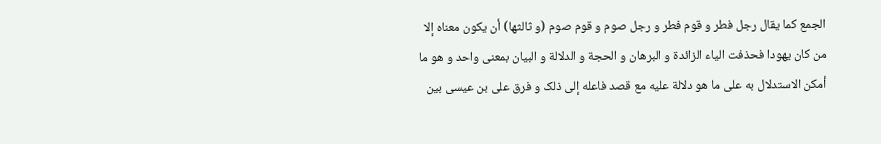الجمع کما یقال رجل فطر و قوم فطر و رجل صوم و قوم صوم (و ثالثها) أن یکون معناه إلا من کان یهودا فحذفت الیاء الزائدة و البرهان و الحجة و الدلالة و البیان بمعنى واحد و هو ما أمکن الاستدلال به على ما هو دلالة علیه مع قصد فاعله إلى ذلک و فرق علی بن عیسى بین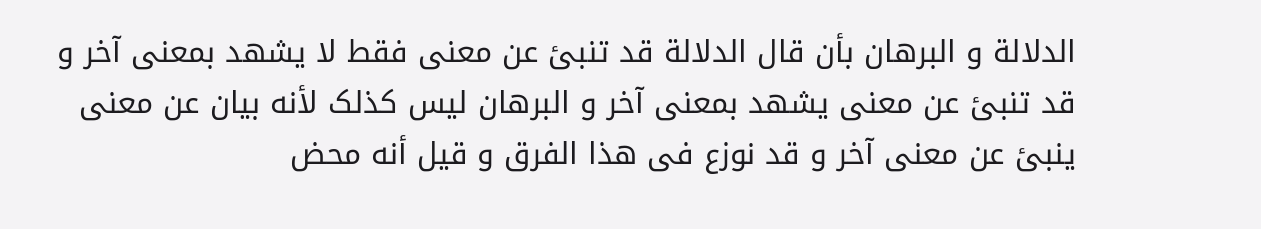الدلالة و البرهان بأن قال الدلالة قد تنبئ عن معنى فقط لا یشهد بمعنى آخر و قد تنبئ عن معنى یشهد بمعنى آخر و البرهان لیس کذلک لأنه بیان عن معنى ینبئ عن معنى آخر و قد نوزع فی هذا الفرق و قیل أنه محض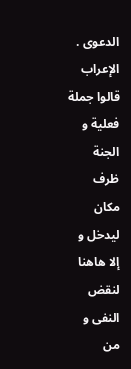الدعوى . الإعراب قالوا جملة فعلیة و الجنة ظرف مکان لیدخل و إلا هاهنا لنقض النفی و من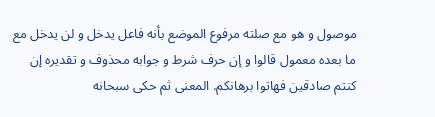موصول و هو مع صلته مرفوع الموضع بأنه فاعل یدخل و لن یدخل مع ما بعده معمول قالوا و إن حرف شرط و جوابه محذوف و تقدیره إن کنتم صادقین فهاتوا برهانکم. المعنى ثم حکى سبحانه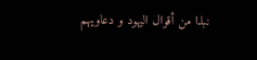نبذا من أقوال الیهود و دعاویهم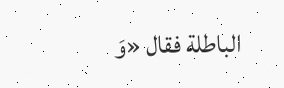الباطلة فقال «وَ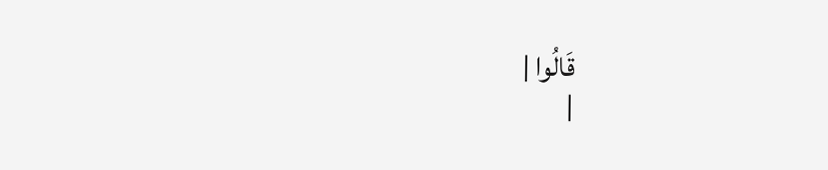قَالُوا |
|